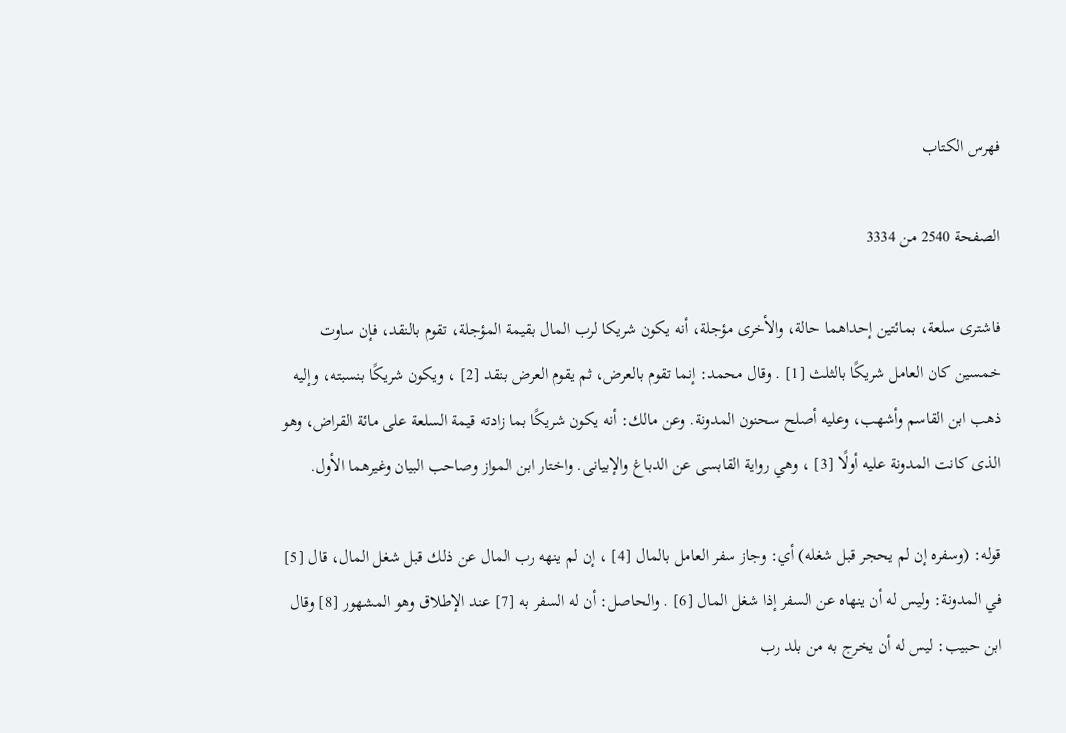فهرس الكتاب

الصفحة 2540 من 3334

فاشترى سلعة، بمائتين إحداهما حالة، والأخرى مؤجلة، أنه يكون شريكا لرب المال بقيمة المؤجلة، تقوم بالنقد، فإن ساوت خمسين كان العامل شريكًا بالثلث [1] . وقال محمد: إنما تقوم بالعرض، ثم يقوم العرض بنقد [2] ، ويكون شريكًا بنسبته، وإليه ذهب ابن القاسم وأشهب، وعليه أصلح سحنون المدونة. وعن مالك: أنه يكون شريكًا بما زادته قيمة السلعة على مائة القراض، وهو الذى كانت المدونة عليه أولًا [3] ، وهي رواية القابسى عن الدباغ والإبيانى. واختار ابن المواز وصاحب البيان وغيرهما الأول.

قوله: (وسفره إن لم يحجر قبل شغله) أي: وجاز سفر العامل بالمال [4] ، إن لم ينهه رب المال عن ذلك قبل شغل المال، قال [5] في المدونة: وليس له أن ينهاه عن السفر إذا شغل المال [6] . والحاصل: أن له السفر به [7] عند الإطلاق وهو المشهور [8] وقال ابن حبيب: ليس له أن يخرج به من بلد رب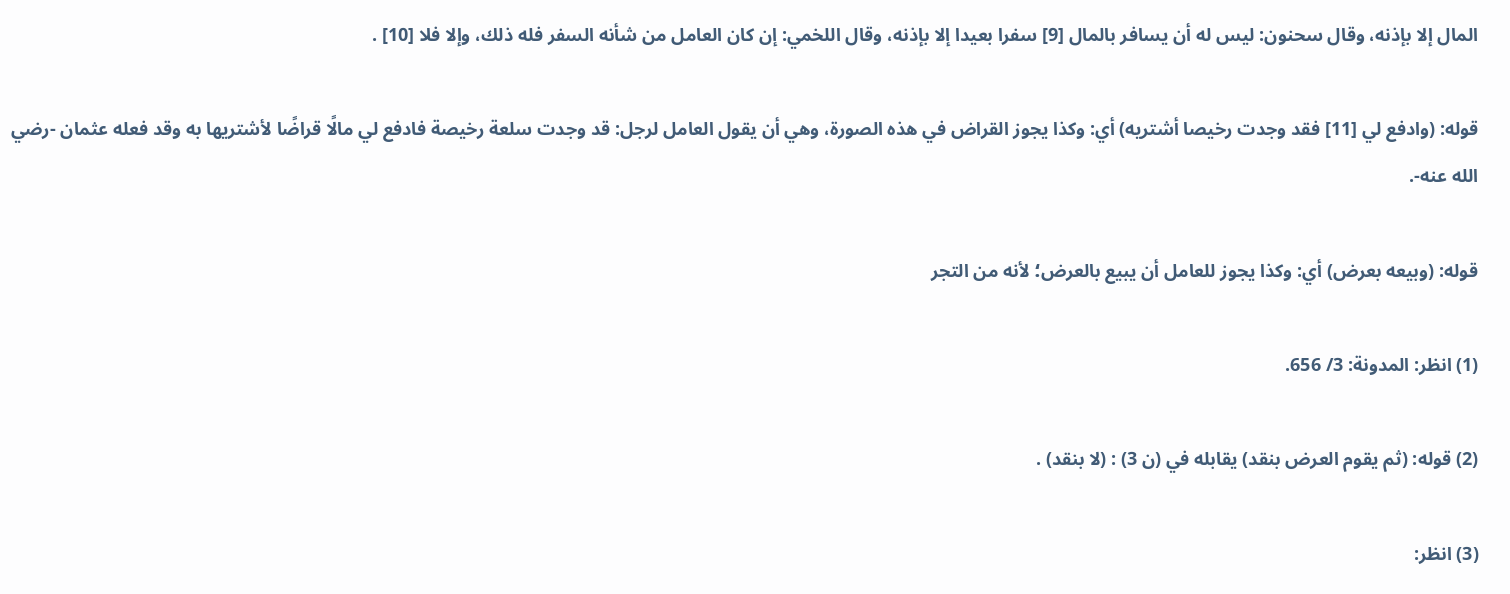المال إلا بإذنه، وقال سحنون: ليس له أن يسافر بالمال [9] سفرا بعيدا إلا بإذنه، وقال اللخمي: إن كان العامل من شأنه السفر فله ذلك، وإلا فلا [10] .

قوله: (وادفع لي [11] فقد وجدت رخيصا أشتريه) أي: وكذا يجوز القراض في هذه الصورة، وهي أن يقول العامل لرجل: قد وجدت سلعة رخيصة فادفع لي مالًا قراضًا لأشتريها به وقد فعله عثمان -رضي الله عنه-.

قوله: (وبيعه بعرض) أي: وكذا يجوز للعامل أن يبيع بالعرض؛ لأنه من التجر

(1) انظر: المدونة: 3/ 656.

(2) قوله: (ثم يقوم العرض بنقد) يقابله في (ن 3) : (لا بنقد) .

(3) انظر: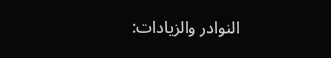النوادر والزيادات: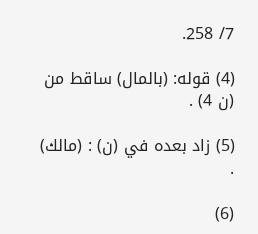7/ 258.

(4) قوله: (بالمال) ساقط من (ن 4) .

(5) زاد بعده في (ن) : (مالك) .

(6)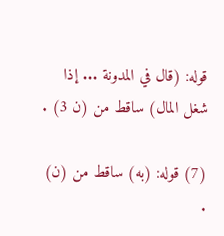قوله: (قال في المدونة ... إذا شغل المال) ساقط من (ن 3) .

(7) قوله: (به) ساقط من (ن) .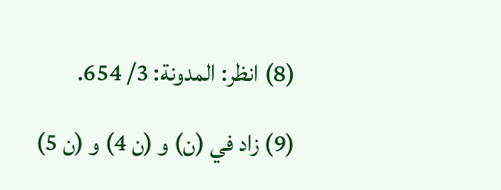(8) انظر: المدونة: 3/ 654.

(9) زاد في (ن) و (ن 4) و (ن 5)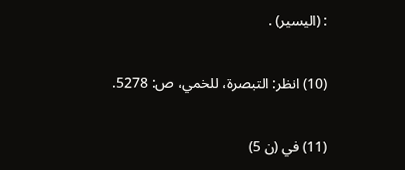: (اليسير) .

(10) انظر: التبصرة، للخمي، ص: 5278.

(11) في (ن 5)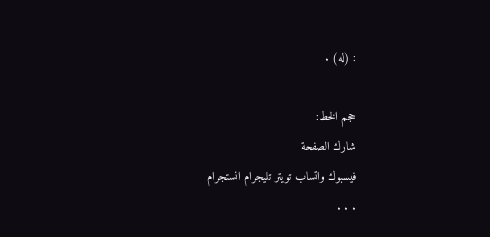: (له) .

حجم الخط:
شارك الصفحة
فيسبوك واتساب تويتر تليجرام انستجرام
. . .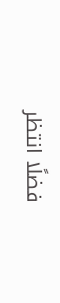فضلًا انتظر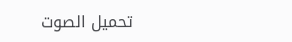تحميل الصوت